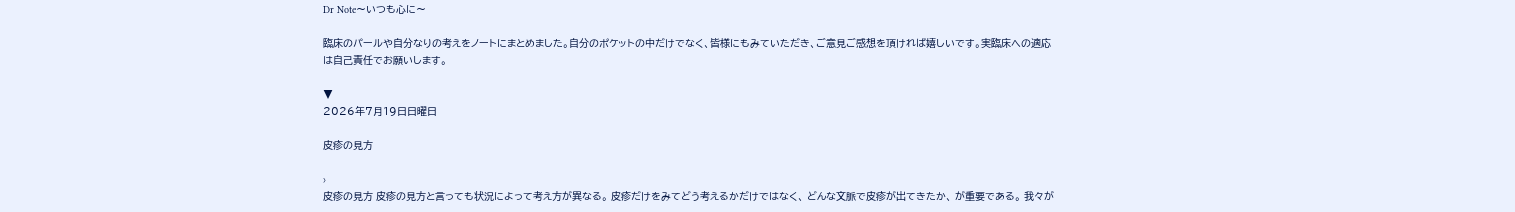Dr Note〜いつも心に〜

臨床のパールや自分なりの考えをノートにまとめました。自分のポケットの中だけでなく、皆様にもみていただき、ご意見ご感想を頂ければ嬉しいです。実臨床への適応は自己責任でお願いします。

▼
2026年7月19日日曜日

皮疹の見方

›
皮疹の見方 皮疹の見方と言っても状況によって考え方が異なる。 皮疹だけをみてどう考えるかだけではなく、 どんな文脈で皮疹が出てきたか、 が重要である。 我々が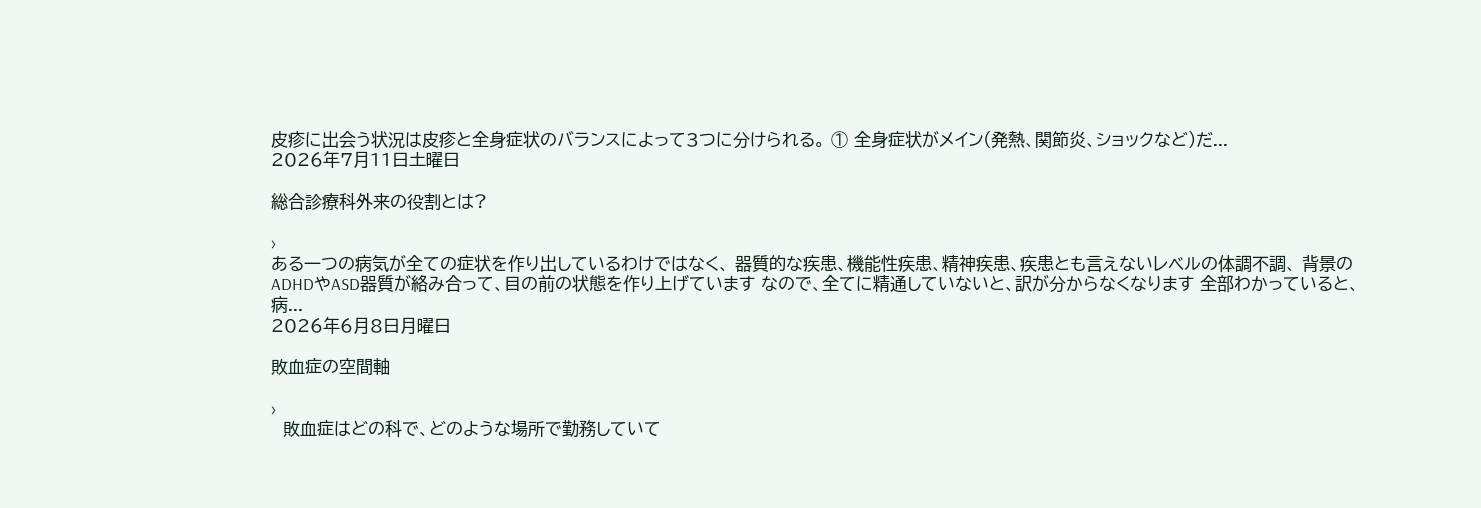皮疹に出会う状況は皮疹と全身症状のバランスによって3つに分けられる。 ① 全身症状がメイン(発熱、関節炎、ショックなど)だ...
2026年7月11日土曜日

総合診療科外来の役割とは?

›
ある一つの病気が全ての症状を作り出しているわけではなく、 器質的な疾患、機能性疾患、精神疾患、疾患とも言えないレベルの体調不調、 背景のADHDやASD器質が絡み合って、目の前の状態を作り上げています なので、全てに精通していないと、訳が分からなくなります 全部わかっていると、病...
2026年6月8日月曜日

敗血症の空間軸

›
  敗血症はどの科で、どのような場所で勤務していて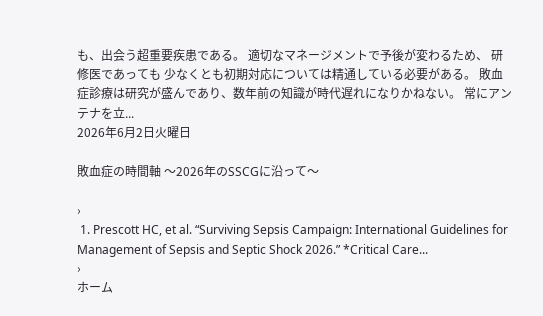も、出会う超重要疾患である。 適切なマネージメントで予後が変わるため、 研修医であっても 少なくとも初期対応については精通している必要がある。 敗血症診療は研究が盛んであり、数年前の知識が時代遅れになりかねない。 常にアンテナを立...
2026年6月2日火曜日

敗血症の時間軸 〜2026年のSSCGに沿って〜

›
 1. Prescott HC, et al. “Surviving Sepsis Campaign: International Guidelines for Management of Sepsis and Septic Shock 2026.” *Critical Care...
›
ホーム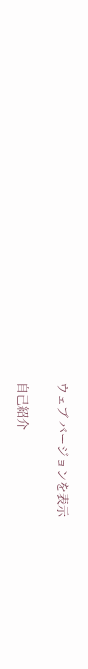ウェブ バージョンを表示

自己紹介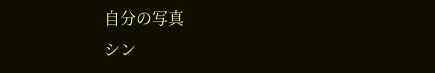自分の写真
シン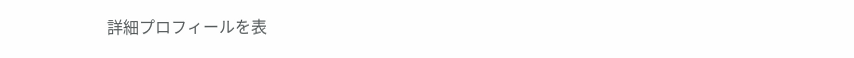詳細プロフィールを表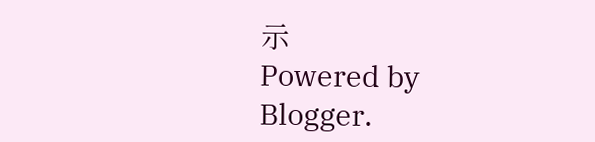示
Powered by Blogger.